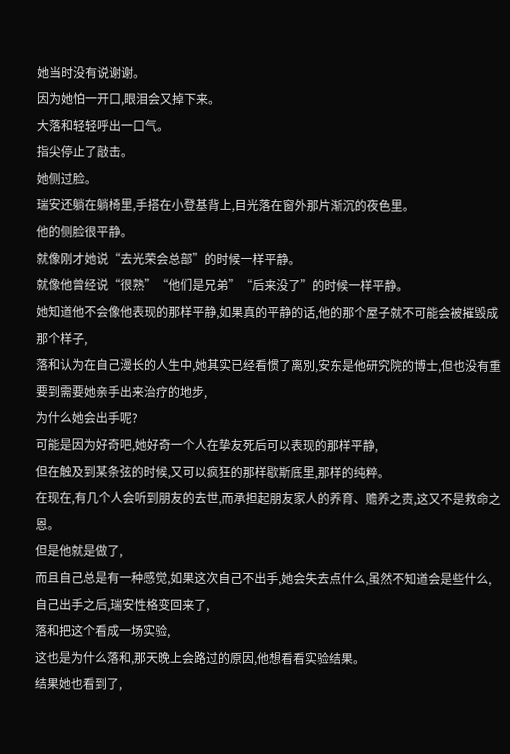她当时没有说谢谢。
因为她怕一开口,眼泪会又掉下来。
大落和轻轻呼出一口气。
指尖停止了敲击。
她侧过脸。
瑞安还躺在躺椅里,手搭在小登基背上,目光落在窗外那片渐沉的夜色里。
他的侧脸很平静。
就像刚才她说“去光荣会总部”的时候一样平静。
就像他曾经说“很熟”“他们是兄弟”“后来没了”的时候一样平静。
她知道他不会像他表现的那样平静,如果真的平静的话,他的那个屋子就不可能会被摧毁成那个样子,
落和认为在自己漫长的人生中,她其实已经看惯了离別,安东是他研究院的博士,但也没有重要到需要她亲手出来治疗的地步,
为什么她会出手呢?
可能是因为好奇吧,她好奇一个人在挚友死后可以表现的那样平静,
但在触及到某条弦的时候,又可以疯狂的那样歇斯底里,那样的纯粹。
在现在,有几个人会听到朋友的去世,而承担起朋友家人的养育、赡养之责,这又不是救命之恩。
但是他就是做了,
而且自己总是有一种感觉,如果这次自己不出手,她会失去点什么,虽然不知道会是些什么,
自己出手之后,瑞安性格变回来了,
落和把这个看成一场实验,
这也是为什么落和,那天晚上会路过的原因,他想看看实验结果。
结果她也看到了,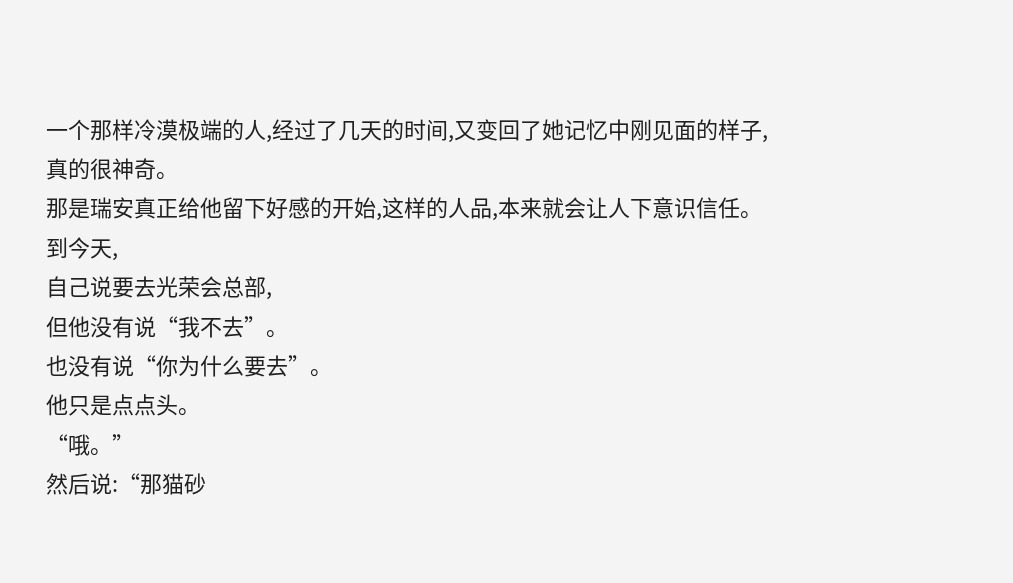一个那样冷漠极端的人,经过了几天的时间,又变回了她记忆中刚见面的样子,
真的很神奇。
那是瑞安真正给他留下好感的开始,这样的人品,本来就会让人下意识信任。
到今天,
自己说要去光荣会总部,
但他没有说“我不去”。
也没有说“你为什么要去”。
他只是点点头。
“哦。”
然后说:“那猫砂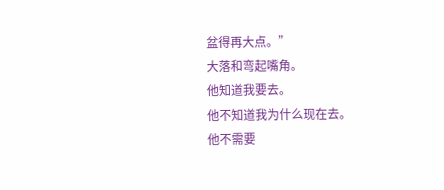盆得再大点。”
大落和弯起嘴角。
他知道我要去。
他不知道我为什么现在去。
他不需要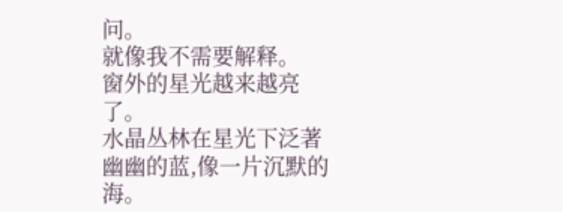问。
就像我不需要解释。
窗外的星光越来越亮了。
水晶丛林在星光下泛著幽幽的蓝,像一片沉默的海。